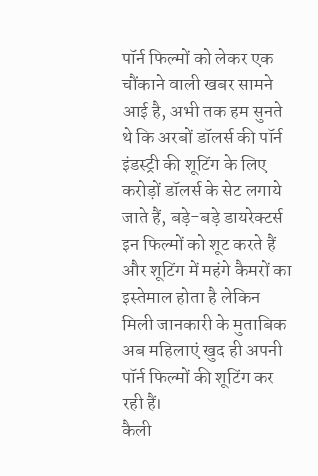पॉर्न फिल्मों को लेकर एक चौंकाने वाली खबर सामने आई है, अभी तक हम सुनते थे कि अरबों डॉलर्स की पॉर्न इंडस्ट्री की शूटिंग के लिए करोड़ों डॉलर्स के सेट लगाये जाते हैं, बड़े-बड़े डायरेक्टर्स इन फिल्मों को शूट करते हैं और शूटिंग में महंगे कैमरों का इस्तेमाल होता है लेकिन मिली जानकारी के मुताबिक अब महिलाएं खुद ही अपनी पॉर्न फिल्मों की शूटिंग कर रही हैं।
कैली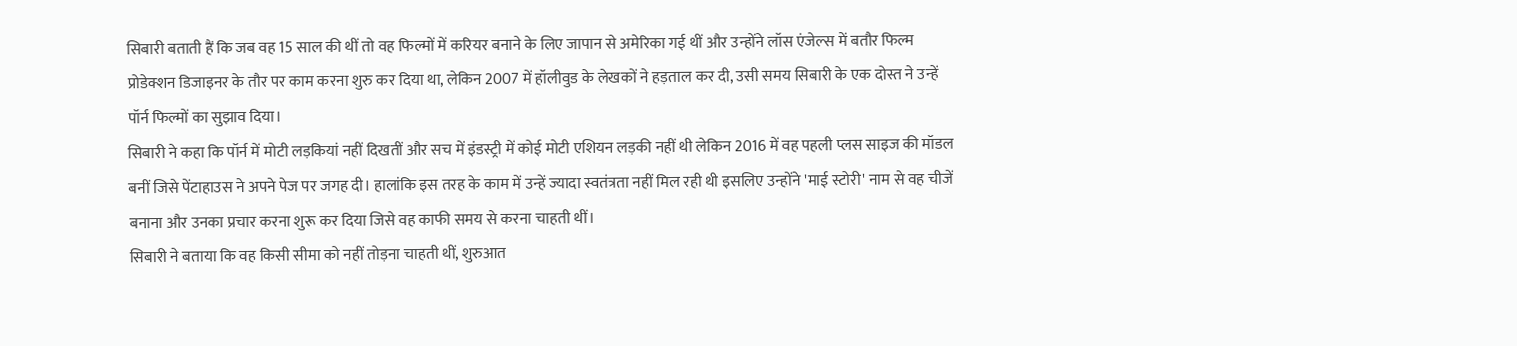सिबारी बताती हैं कि जब वह 15 साल की थीं तो वह फिल्मों में करियर बनाने के लिए जापान से अमेरिका गई थीं और उन्होंने लॉस एंजेल्स में बतौर फिल्म प्रोडेक्शन डिजाइनर के तौर पर काम करना शुरु कर दिया था, लेकिन 2007 में हॉलीवुड के लेखकों ने हड़ताल कर दी, उसी समय सिबारी के एक दोस्त ने उन्हें पॉर्न फिल्मों का सुझाव दिया।
सिबारी ने कहा कि पॉर्न में मोटी लड़कियां नहीं दिखतीं और सच में इंडस्ट्री में कोई मोटी एशियन लड़की नहीं थी लेकिन 2016 में वह पहली प्लस साइज की मॉडल बनीं जिसे पेंटाहाउस ने अपने पेज पर जगह दी। हालांकि इस तरह के काम में उन्हें ज्यादा स्वतंत्रता नहीं मिल रही थी इसलिए उन्होंने 'माई स्टोरी' नाम से वह चीजें बनाना और उनका प्रचार करना शुरू कर दिया जिसे वह काफी समय से करना चाहती थीं।
सिबारी ने बताया कि वह किसी सीमा को नहीं तोड़ना चाहती थीं, शुरुआत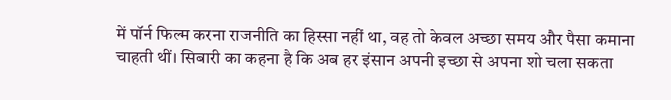में पॉर्न फिल्म करना राजनीति का हिस्सा नहीं था, वह तो केवल अच्छा समय और पैसा कमाना चाहती थीं। सिबारी का कहना है कि अब हर इंसान अपनी इच्छा से अपना शो चला सकता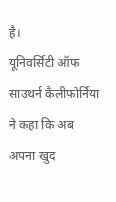है।
यूनिवर्सिटी ऑफ साउथर्न कैलीफोर्निया ने कहा कि अब अपना खुद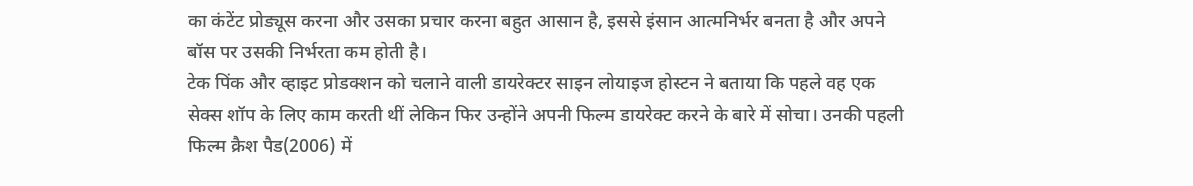का कंटेंट प्रोड्यूस करना और उसका प्रचार करना बहुत आसान है, इससे इंसान आत्मनिर्भर बनता है और अपने बॉस पर उसकी निर्भरता कम होती है।
टेक पिंक और व्हाइट प्रोडक्शन को चलाने वाली डायरेक्टर साइन लोयाइज होस्टन ने बताया कि पहले वह एक सेक्स शॉप के लिए काम करती थीं लेकिन फिर उन्होंने अपनी फिल्म डायरेक्ट करने के बारे में सोचा। उनकी पहली फिल्म क्रैश पैड(2006) में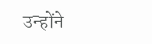उन्होंने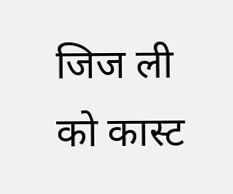जिज ली को कास्ट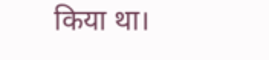किया था।